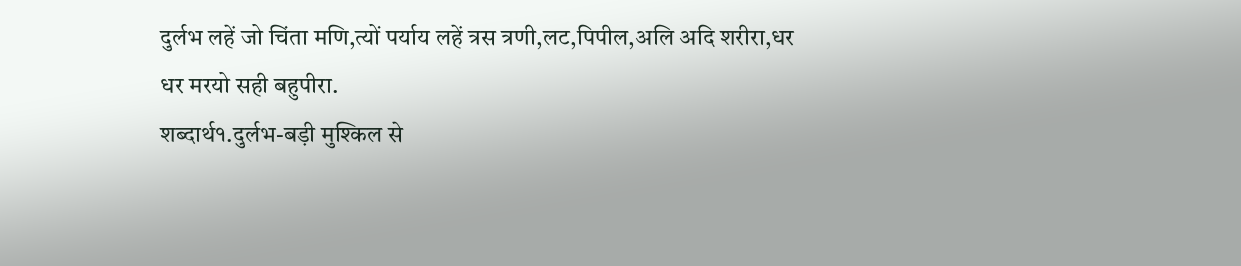दुर्लभ लहें जो चिंता मणि,त्यों पर्याय लहें त्रस त्रणी,लट,पिपील,अलि अदि शरीरा,धर धर मरयो सही बहुपीरा.
शब्दार्थ१.दुर्लभ-बड़ी मुश्किल से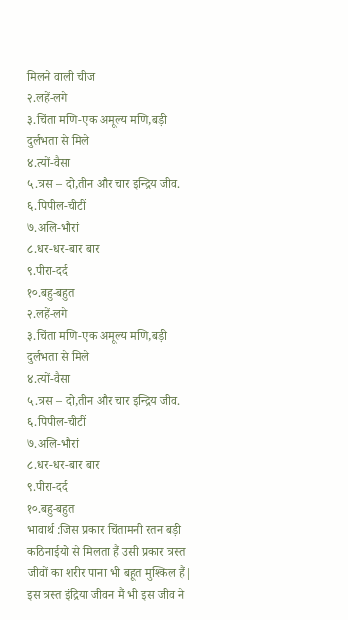मिलने वाली चीज
२.लहें-लगे
३.चिंता मणि-एक अमूल्य मणि,बड़ी दुर्लभता से मिले
४.त्यों-वैसा
५.त्रस – दो,तीन और चार इन्द्रिय जीव.
६.पिपील-चीटीं
७.अलि-भौरां
८.धर-धर-बार बार
९.पीरा-दर्द
१०.बहु-बहुत
२.लहें-लगे
३.चिंता मणि-एक अमूल्य मणि,बड़ी दुर्लभता से मिले
४.त्यों-वैसा
५.त्रस – दो,तीन और चार इन्द्रिय जीव.
६.पिपील-चीटीं
७.अलि-भौरां
८.धर-धर-बार बार
९.पीरा-दर्द
१०.बहु-बहुत
भावार्थ :जिस प्रकार चिंतामनी रतन बड़ी कठिनाईयो से मिलता हैं उसी प्रकार त्रस्त जीवों का शरीर पाना भी बहूत मुश्किल हैं| इस त्रस्त इंद्रिया जीवन मैं भी इस जीव ने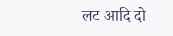लट आदि दो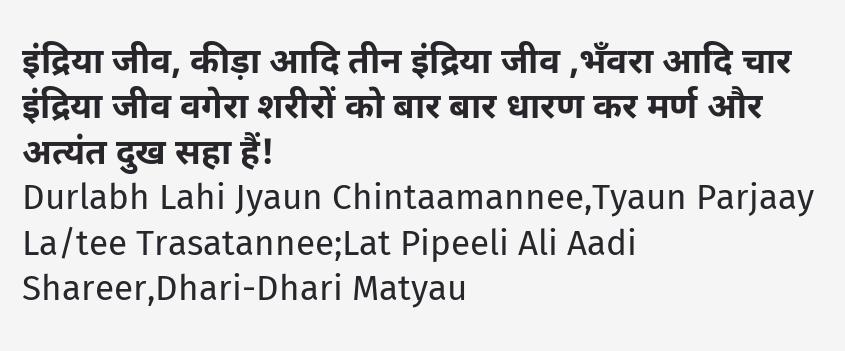इंद्रिया जीव, कीड़ा आदि तीन इंद्रिया जीव ,भँवरा आदि चार इंद्रिया जीव वगेरा शरीरों को बार बार धारण कर मर्ण और अत्यंत दुख सहा हैं!
Durlabh Lahi Jyaun Chintaamannee,Tyaun Parjaay La/tee Trasatannee;Lat Pipeeli Ali Aadi Shareer,Dhari-Dhari Matyau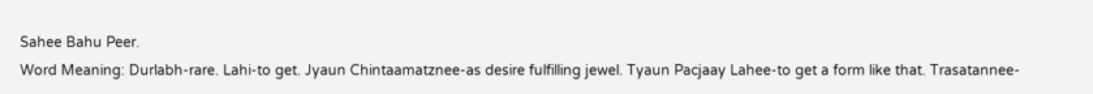Sahee Bahu Peer.
Word Meaning: Durlabh-rare. Lahi-to get. Jyaun Chintaamatznee-as desire fulfilling jewel. Tyaun Pacjaay Lahee-to get a form like that. Trasatannee-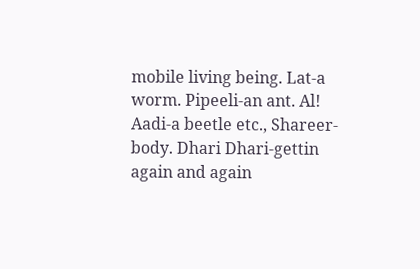mobile living being. Lat-a worm. Pipeeli-an ant. Al! Aadi-a beetle etc., Shareer-body. Dhari Dhari-gettin again and again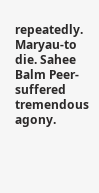repeatedly. Maryau-to die. Sahee Balm Peer-suffered tremendous agony.